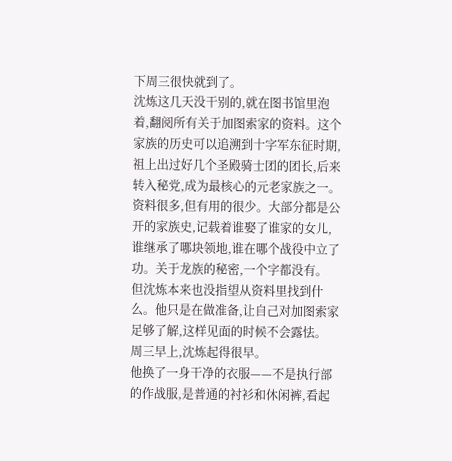下周三很快就到了。
沈炼这几天没干别的,就在图书馆里泡着,翻阅所有关于加图索家的资料。这个家族的历史可以追溯到十字军东征时期,祖上出过好几个圣殿骑士团的团长,后来转入秘党,成为最核心的元老家族之一。
资料很多,但有用的很少。大部分都是公开的家族史,记载着谁娶了谁家的女儿,谁继承了哪块领地,谁在哪个战役中立了功。关于龙族的秘密,一个字都没有。
但沈炼本来也没指望从资料里找到什么。他只是在做准备,让自己对加图索家足够了解,这样见面的时候不会露怯。
周三早上,沈炼起得很早。
他换了一身干净的衣服——不是执行部的作战服,是普通的衬衫和休闲裤,看起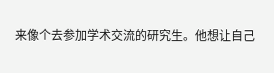来像个去参加学术交流的研究生。他想让自己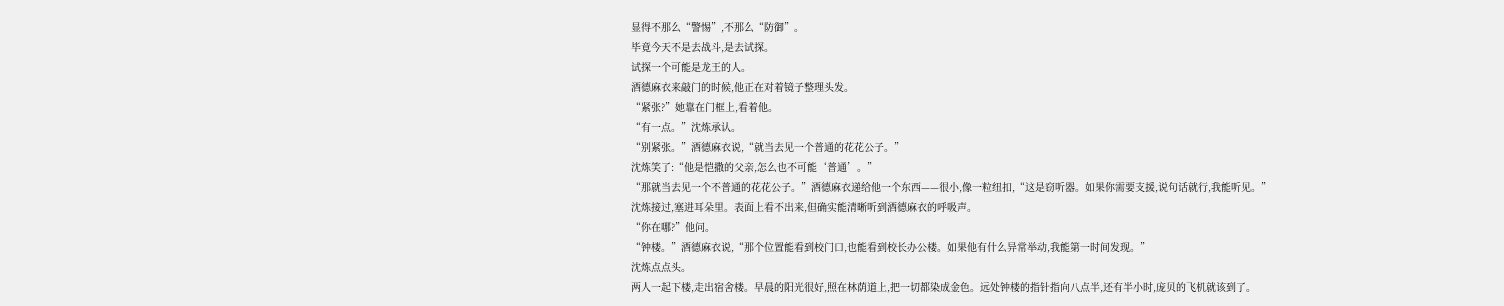显得不那么“警惕”,不那么“防御”。
毕竟今天不是去战斗,是去试探。
试探一个可能是龙王的人。
酒德麻衣来敲门的时候,他正在对着镜子整理头发。
“紧张?”她靠在门框上,看着他。
“有一点。”沈炼承认。
“别紧张。”酒德麻衣说,“就当去见一个普通的花花公子。”
沈炼笑了:“他是恺撒的父亲,怎么也不可能‘普通’。”
“那就当去见一个不普通的花花公子。”酒德麻衣递给他一个东西——很小,像一粒纽扣,“这是窃听器。如果你需要支援,说句话就行,我能听见。”
沈炼接过,塞进耳朵里。表面上看不出来,但确实能清晰听到酒德麻衣的呼吸声。
“你在哪?”他问。
“钟楼。”酒德麻衣说,“那个位置能看到校门口,也能看到校长办公楼。如果他有什么异常举动,我能第一时间发现。”
沈炼点点头。
两人一起下楼,走出宿舍楼。早晨的阳光很好,照在林荫道上,把一切都染成金色。远处钟楼的指针指向八点半,还有半小时,庞贝的飞机就该到了。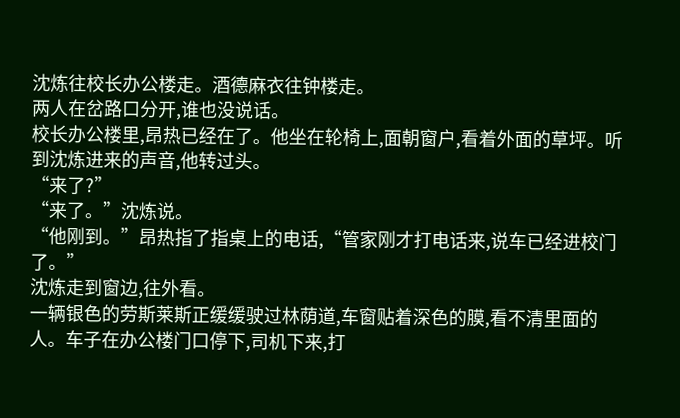沈炼往校长办公楼走。酒德麻衣往钟楼走。
两人在岔路口分开,谁也没说话。
校长办公楼里,昂热已经在了。他坐在轮椅上,面朝窗户,看着外面的草坪。听到沈炼进来的声音,他转过头。
“来了?”
“来了。”沈炼说。
“他刚到。”昂热指了指桌上的电话,“管家刚才打电话来,说车已经进校门了。”
沈炼走到窗边,往外看。
一辆银色的劳斯莱斯正缓缓驶过林荫道,车窗贴着深色的膜,看不清里面的人。车子在办公楼门口停下,司机下来,打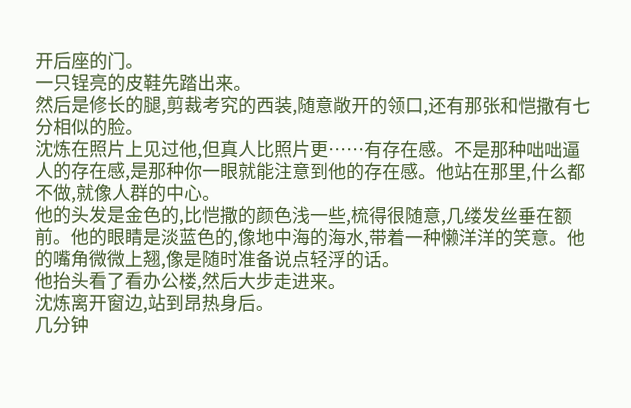开后座的门。
一只锃亮的皮鞋先踏出来。
然后是修长的腿,剪裁考究的西装,随意敞开的领口,还有那张和恺撒有七分相似的脸。
沈炼在照片上见过他,但真人比照片更……有存在感。不是那种咄咄逼人的存在感,是那种你一眼就能注意到他的存在感。他站在那里,什么都不做,就像人群的中心。
他的头发是金色的,比恺撒的颜色浅一些,梳得很随意,几缕发丝垂在额前。他的眼睛是淡蓝色的,像地中海的海水,带着一种懒洋洋的笑意。他的嘴角微微上翘,像是随时准备说点轻浮的话。
他抬头看了看办公楼,然后大步走进来。
沈炼离开窗边,站到昂热身后。
几分钟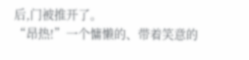后,门被推开了。
“昂热!”一个慵懒的、带着笑意的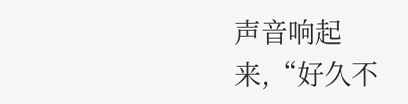声音响起来,“好久不